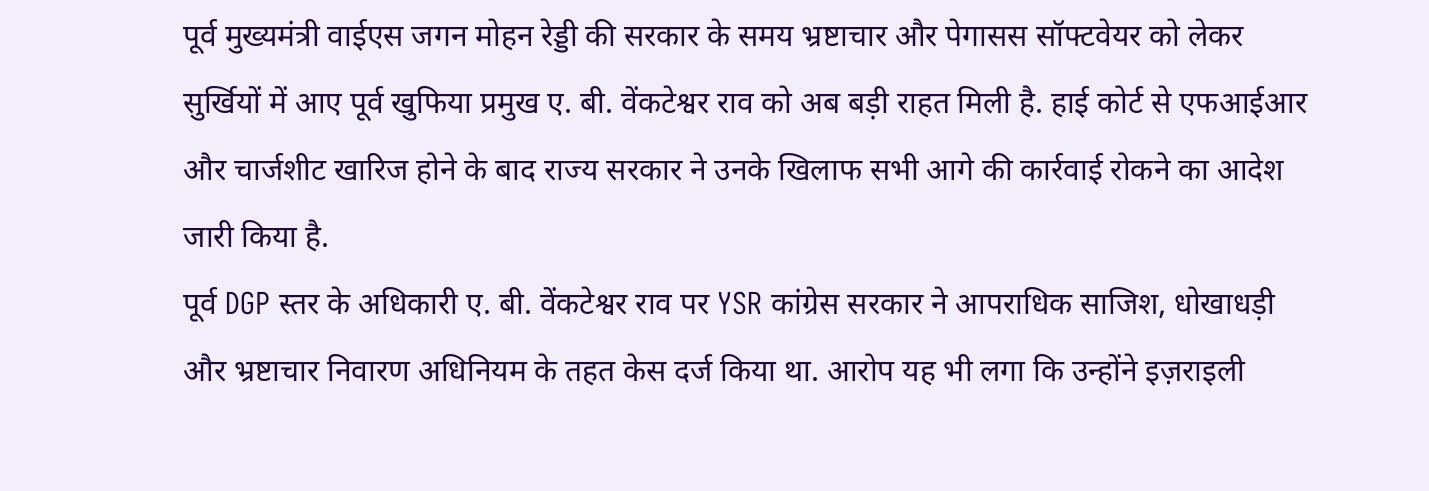पूर्व मुख्यमंत्री वाईएस जगन मोहन रेड्डी की सरकार के समय भ्रष्टाचार और पेगासस सॉफ्टवेयर को लेकर सुर्खियों में आए पूर्व खुफिया प्रमुख ए. बी. वेंकटेश्वर राव को अब बड़ी राहत मिली है. हाई कोर्ट से एफआईआर और चार्जशीट खारिज होने के बाद राज्य सरकार ने उनके खिलाफ सभी आगे की कार्रवाई रोकने का आदेश जारी किया है.
पूर्व DGP स्तर के अधिकारी ए. बी. वेंकटेश्वर राव पर YSR कांग्रेस सरकार ने आपराधिक साजिश, धोखाधड़ी और भ्रष्टाचार निवारण अधिनियम के तहत केस दर्ज किया था. आरोप यह भी लगा कि उन्होंने इज़राइली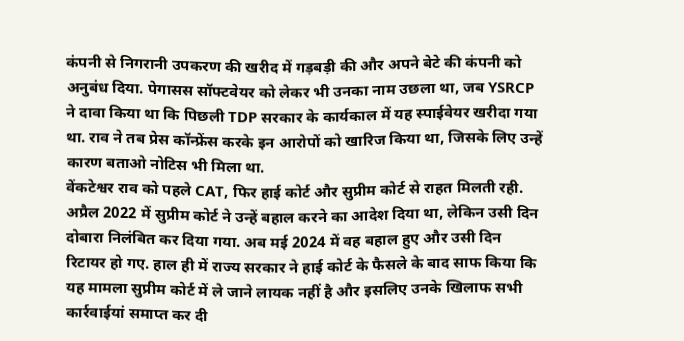कंपनी से निगरानी उपकरण की खरीद में गड़बड़ी की और अपने बेटे की कंपनी को अनुबंध दिया. पेगासस सॉफ्टवेयर को लेकर भी उनका नाम उछला था, जब YSRCP ने दावा किया था कि पिछली TDP सरकार के कार्यकाल में यह स्पाईवेयर खरीदा गया था. राव ने तब प्रेस कॉन्फ्रेंस करके इन आरोपों को खारिज किया था, जिसके लिए उन्हें कारण बताओ नोटिस भी मिला था.
वेंकटेश्वर राव को पहले CAT, फिर हाई कोर्ट और सुप्रीम कोर्ट से राहत मिलती रही. अप्रैल 2022 में सुप्रीम कोर्ट ने उन्हें बहाल करने का आदेश दिया था, लेकिन उसी दिन दोबारा निलंबित कर दिया गया. अब मई 2024 में वह बहाल हुए और उसी दिन रिटायर हो गए. हाल ही में राज्य सरकार ने हाई कोर्ट के फैसले के बाद साफ किया कि यह मामला सुप्रीम कोर्ट में ले जाने लायक नहीं है और इसलिए उनके खिलाफ सभी कार्रवाईयां समाप्त कर दी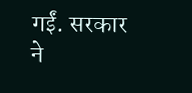गईं. सरकार ने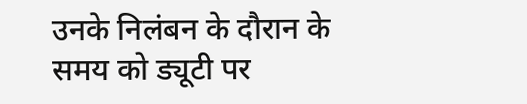उनके निलंबन के दौरान के समय को ड्यूटी पर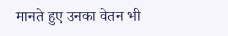मानते हुए उनका वेतन भी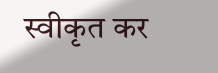स्वीकृत कर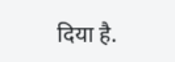दिया है.